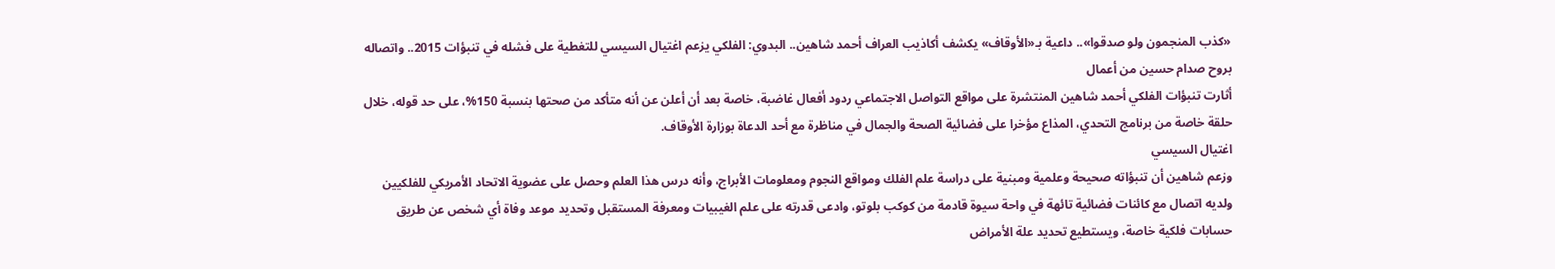«كذب المنجمون ولو صدقوا».. داعية بـ«الأوقاف» يكشف أكاذيب العراف أحمد شاهين.. البدوي: الفلكي يزعم اغتيال السيسي للتغطية على فشله في تنبؤات 2015.. واتصاله بروح صدام حسين من أعمال
أثارت تنبؤات الفلكي أحمد شاهين المنتشرة على مواقع التواصل الاجتماعي ردود أفعال غاضبة، خاصة بعد أن أعلن عن أنه متأكد من صحتها بنسبة 150%، على حد قوله، خلال حلقة خاصة من برنامج التحدي، المذاع مؤخرا على فضائية الصحة والجمال في مناظرة مع أحد الدعاة بوزارة الأوقاف.
اغتيال السيسي
وزعم شاهين أن تنبؤاته صحيحة وعلمية ومبنية على دراسة علم الفلك ومواقع النجوم ومعلومات الأبراج، وأنه درس هذا العلم وحصل على عضوية الاتحاد الأمريكي للفلكيين ولديه اتصال مع كائنات فضائية تائهة في واحة سيوة قادمة من كوكب بلوتو، وادعى قدرته على علم الغيبيات ومعرفة المستقبل وتحديد موعد وفاة أي شخص عن طريق حسابات فلكية خاصة، ويستطيع تحديد علة الأمراض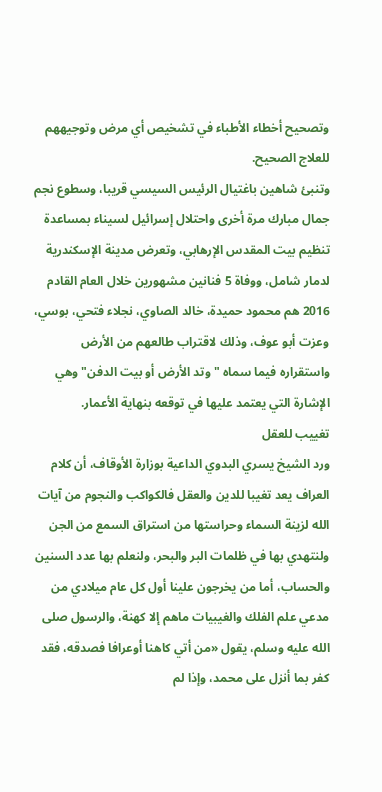وتصحيح أخطاء الأطباء في تشخيص أي مرض وتوجيههم للعلاج الصحيح.
وتنبئ شاهين باغتيال الرئيس السيسي قريبا، وسطوع نجم جمال مبارك مرة أخرى واحتلال إسرائيل لسيناء بمساعدة تنظيم بيت المقدس الإرهابي، وتعرض مدينة الإسكندرية لدمار شامل، ووفاة 5 فنانين مشهورين خلال العام القادم 2016 هم محمود حميدة، خالد الصاوي، نجلاء فتحي، بوسي، وعزت أبو عوف، وذلك لاقتراب طالعهم من الأرض واستقراره فيما سماه "وتد الأرض أو بيت الدفن" وهي الإشارة التي يعتمد عليها في توقعه بنهاية الأعمار.
تغييب للعقل
ورد الشيخ يسري البدوي الداعية بوزارة الأوقاف، أن كلام العراف يعد تغيبا للدين والعقل فالكواكب والنجوم من آيات الله لزينة السماء وحراستها من استراق السمع من الجن ولنتهدي بها في ظلمات البر والبحر، ولنعلم بها عدد السنين والحساب، أما من يخرجون علينا أول كل عام ميلادي من مدعي علم الفلك والغيبيات ماهم إلا كهنة، والرسول صلى الله عليه وسلم، يقول «من أتي كاهنا أوعرافا فصدقه، فقد كفر بما أنزل على محمد، وإذا لم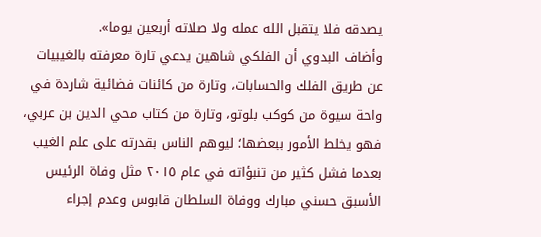يصدقه فلا يتقبل الله عمله ولا صلاته أربعين يوما».
وأضاف البدوي أن الفلكي شاهين يدعي تارة معرفته بالغيبيات عن طريق الفلك والحسابات، وتارة من كائنات فضائية شاردة في واحة سيوة من كوكب بلوتو، وتارة من كتاب محي الدين بن عربي، فهو يخلط الأمور ببعضها؛ ليوهم الناس بقدرته على علم الغيب بعدما فشل كثير من تنبؤاته في عام ٢٠١٥ مثل وفاة الرئيس الأسبق حسني مبارك ووفاة السلطان قابوس وعدم إجراء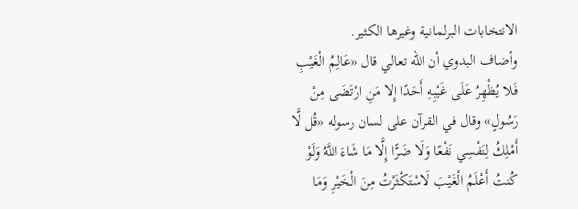الانتخابات البرلمانية وغيرها الكثير.
وأضاف البدوي أن الله تعالي قال «عَالِمُ الْغَيْبِ فَلا يُظْهِرُ عَلَى غَيْبِهِ أَحَدًا إِلا مَنِ ارْتَضَى مِنْ رَسُولٍ» وقال في القرآن على لسان رسوله «قُل لَّا أَمْلِكُ لِنَفْسِي نَفْعًا وَلَا ضَرًّا إِلَّا مَا شَاءَ اللَّهُ وَلَوْ كُنتُ أَعْلَمُ الْغَيْبَ لَاسْتَكْثَرْتُ مِنَ الْخَيْرِ وَمَا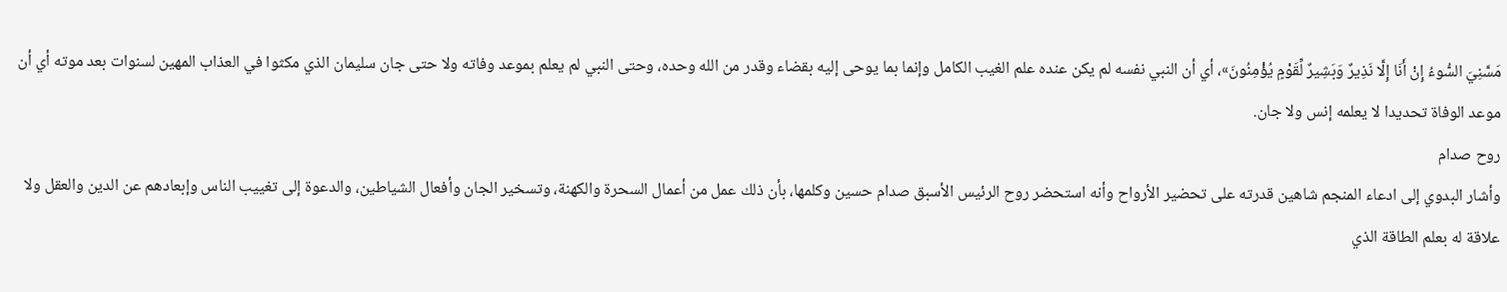مَسَّنِيَ السُّوءُ إِنْ أَنَا إِلَّا نَذِيرٌ وَبَشِيرٌ لِّقَوْمٍ يُؤْمِنُونَ»، أي أن النبي نفسه لم يكن عنده علم الغيب الكامل وإنما بما يوحى إليه بقضاء وقدر من الله وحده، وحتى النبي لم يعلم بموعد وفاته ولا حتى جان سليمان الذي مكثوا في العذاب المهين لسنوات بعد موته أي أن موعد الوفاة تحديدا لا يعلمه إنس ولا جان.
روح صدام
وأشار البدوي إلى ادعاء المنجم شاهين قدرته على تحضير الأرواح وأنه استحضر روح الرئيس الأسبق صدام حسين وكلمها، بأن ذلك عمل من أعمال السحرة والكهنة، وتسخير الجان وأفعال الشياطين، والدعوة إلى تغييب الناس وإبعادهم عن الدين والعقل ولا علاقة له بعلم الطاقة الذي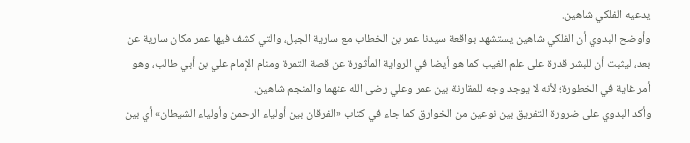يدعيه الفلكي شاهين.
وأوضح البدوي أن الفلكي شاهين يستشهد بواقعة سيدنا عمر بن الخطاب مع سارية الجبل، والتي كشف فيها عمر مكان سارية عن بعد، ليثبت أن للبشر قدرة على علم الغيب كما هو أيضا في الرواية المأثورة عن قصة التمرة ومنام الإمام علي بن أبي طالب، وهو أمر غاية في الخطورة؛ لأنه لا يوجد وجه للمقارنة بين عمر وعلي رضى الله عنهما والمنجم شاهين.
وأكد البدوي على ضرورة التفريق بين نوعين من الخوارق كما جاء في كتاب «الفرقان بين أولياء الرحمن وأولياء الشيطان» أي بين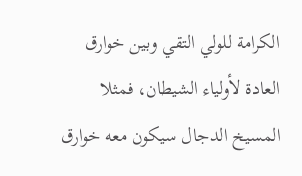الكرامة للولي التقي وبين خوارق العادة لأولياء الشيطان، فمثلا المسيخ الدجال سيكون معه خوارق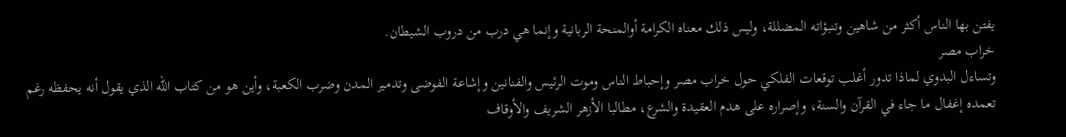يفتن بها الناس أكثر من شاهين وتنبؤاته المضللة، وليس ذلك معناه الكرامة أوالمنحة الربانية وإنما هي درب من دروب الشيطان.
خراب مصر
وتساءل البدوي لماذا تدور أغلب توقعات الفلكي حول خراب مصر وإحباط الناس وموت الرئيس والفنانين وإشاعة الفوضى وتدمير المدن وضرب الكعبة، وأين هو من كتاب الله الذي يقول أنه يحفظه رغم تعمده إغفال ما جاء في القرآن والسنة، وإصراره على هدم العقيدة والشرع، مطالبا الأزهر الشريف والأوقاف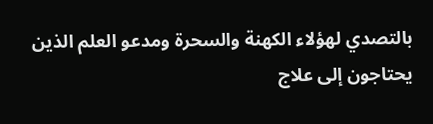بالتصدي لهؤلاء الكهنة والسحرة ومدعو العلم الذين يحتاجون إلى علاج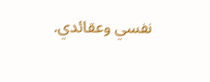نفسي وعقائدي.